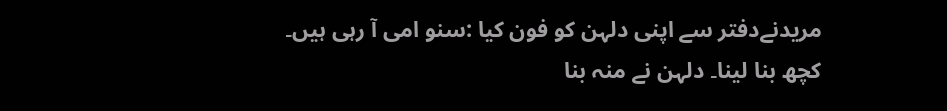مریدنےدفتر سے اپنی دلہن کو فون کیا :سنو امی آ رہی ہیں۔
کچھ بنا لینا۔ دلہن نے منہ بنا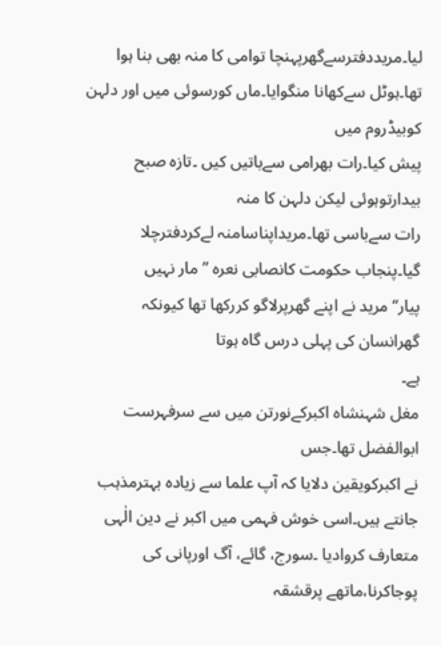لیا۔مریددفترسےگھرپہنچا توامی کا منہ بھی بنا ہوا
تھا۔ہوٹل سےکھانا منگوایا۔ماں کورسوئی میں اور دلہن کوبیڈروم میں
پیش کیا۔رات بھرامی سےباتیں کیں ۔تازہ صبح بیدارتوہوئی لیکن دلہن کا منہ
رات سےباسی تھا۔مریداپناسامنہ لےکردفترچلا
گیا۔پنجاب حکومت کانصابی نعرہ ’’مار نہیں پیار‘‘مرید نے اپنے گھرپرلاگو کررکھا تھا کیونکہ گھرانسان کی پہلی درس گاہ ہوتا
ہے۔
مغل شہنشاہ اکبرکےنورتن میں سے سرفہرست ابوالفضل تھا۔جس
نے اکبرکویقین دلایا کہ آپ علما سے زیادہ بہترمذہب
جانتے ہیں۔اسی خوش فہمی میں اکبر نے دین الٰہی متعارف کروادیا ۔سورج، گائے، آگ اورپانی کی پوجاکرنا،ماتھے پرقشقہ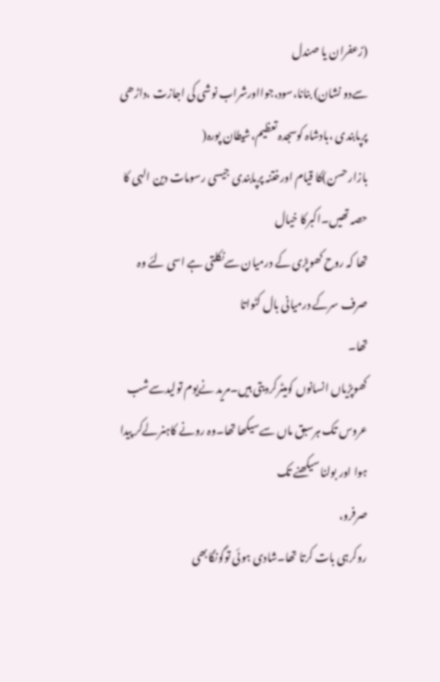(زعفران یا صندل
سےدو نشان) بنانا،سود،جوااورشراب نوشی کی اجازت ،داڑھی پرپابندی ،بادشاہ کوسجدہ تعظیم،شیطان پورہ(
بازارحسن)کا قیام اورختنہ پرپابندی جیسی رسومات دین الہی کا حصہ تھیں۔اکبرکا خیال
تھا کہ روح کھوپڑی کے درمیان سےنکلتی ہے اسی لئے وہ صرف سرکے درمیانی بال کٹواتا
تھا۔
کھوپڑیاں انسانوں کومیٹرکردیتی ہیں۔مرید نےیوم تولیدسےشب
عروس تک ہرسبق ماں سےسیکھا تھا۔وہ رونے کاہنرلےکر پیدا ہوا اور بولنا سیکھنے تک
صرفرو،
روکرہی بات کرتا تھا۔شادی ہوئی توگونگابھی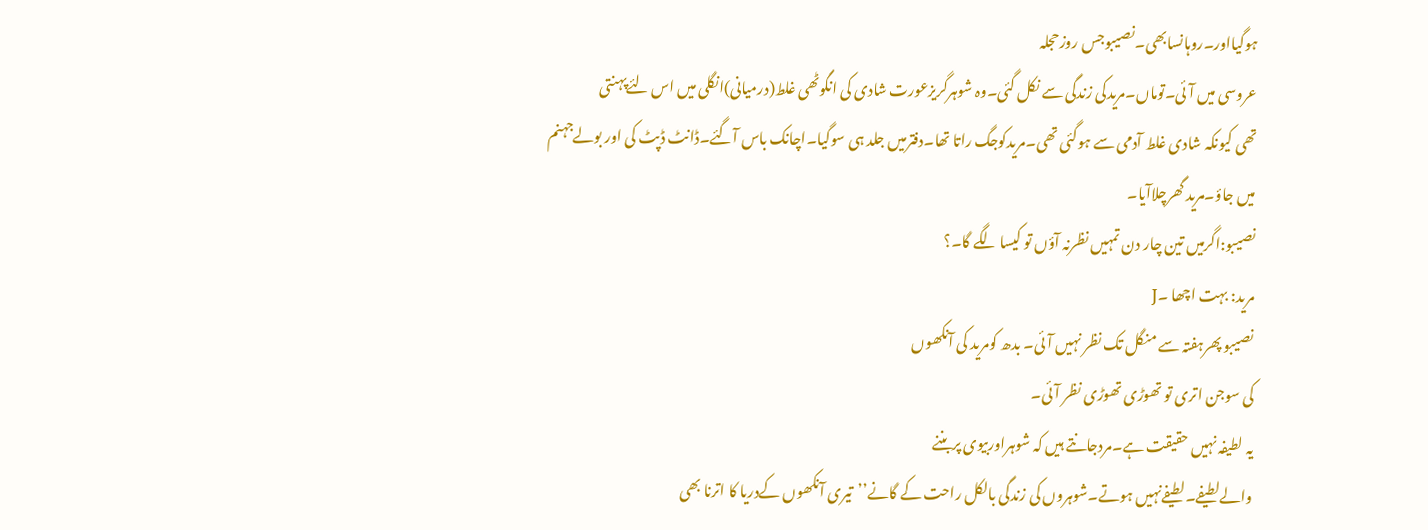ہوگیااور۔روہانسابھی۔نصیبوجس روزحجلہ
عروسی میں آئی۔توماں۔مریدکی زندگی سے نکل گئی۔وہ شوہرگریزعورت شادی کی انگوٹھی غلط(درمیانی)انگلی میں اس لئےپہنتی
تھی کیونکہ شادی غلط آدمی سے ہوگئی تھی۔مریدکوجگ راتا تھا۔دفترمیں جلد ہی سوگیا۔اچانک باس آگئے۔ڈانٹ ڈپٹ کی اور بولےجہنم
میں جاؤ۔مرید گھرچلاآیا۔
نصیبو:اگرمیں تین چار دن تمہیں نظرنہ آؤں تو کیسا لگے گا۔؟
مرید: بہت اچھا ۔J
نصیبو پھرہفتہ سے منگل تک نظر نہیں آئی۔ بدھ کومرید کی آنکھوں
کی سوجن اتری تو تھوڑی تھوڑی نظر آئی۔
یہ لطیفہ نہیں حقیقت ہے۔مردجانتے ہیں کہ شوہراوربیوی پربننے
والےلطیفے۔لطیفےنہیں ہوتے۔شوہروں کی زندگی بالکل راحت کے گانے’’تیری آنکھوں کےدریا کا اترنا بھی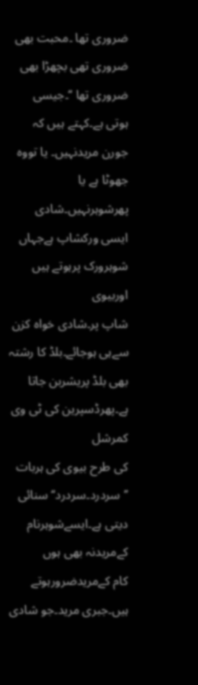ضروری تھا ۔محبت بھی ضروری تھی بچھڑا بھی ضروری تھا ‘‘۔جیسی ہوتی ہے۔کہتے ہیں کہ جورن مریدنہیں۔ یا تووہ
جھوٹا ہے یا پھرشوہرنہیں۔شادی ایسی ورکشاپ ہےجہاں شوہرورک پرہوتے ہیں اوربیوی
شاپ پر۔شادی خواہ کزن سےہی ہوجائے۔بلڈ کا رشتہ بھی بلڈ پریشربن جاتا ہے۔پھرڈسپرین کی ٹی وی کمرشل
کی طرح بیوی کی ہربات ’’سردرد۔سردرد‘‘سنائی دیتی ہے۔ایسےشوہرنام کےمریدنہ بھی ہوں
کام کےمریدضرورہوتے ہیں۔جبری مرید۔جو شادی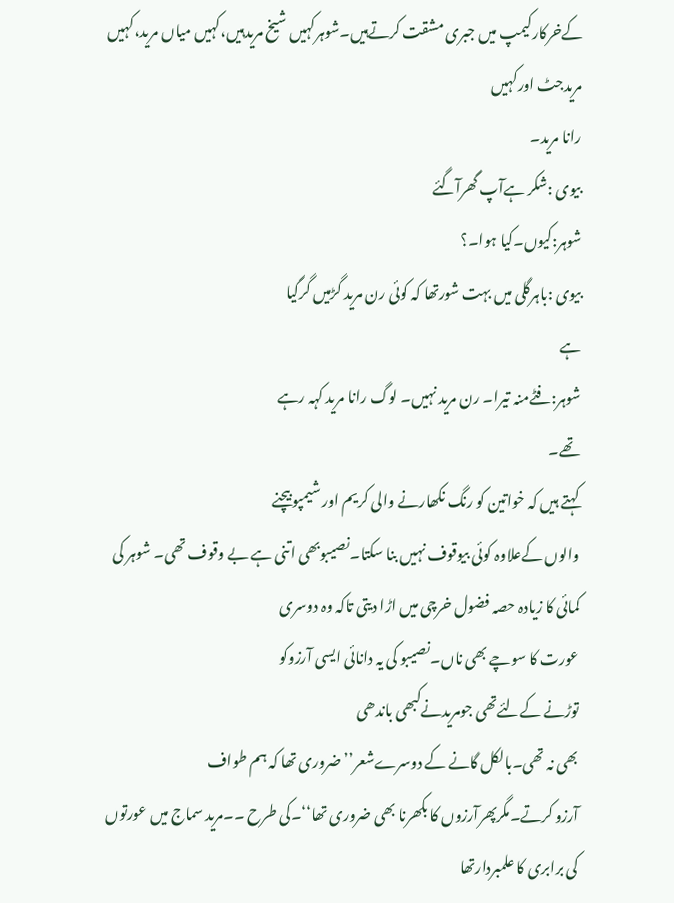کےخرکارکیمپ میں جبری مشقت کرتےہیں۔شوہرکہیں شیخ مریدہیں،کہیں میاں مرید،کہیں مریدجٹ اورکہیں
رانا مرید۔
بیوی :شکر ہےآپ گھرآگئے
شوہر:کیوں۔کیا ہوا۔؟
بیوی :باہرگلی میں بہت شورتھا کہ کوئی رن مرید گڑمیں گرگیا
ہے
شوہر:فٹےمنہ تیرا۔ رن مرید نہیں۔ لوگ رانا مرید کہہ رہے
تھے۔
کہتے ہیں کہ خواتین کو رنگ نکھارنے والی کریم اور شیمپوبیچنے
والوں کےعلاوہ کوئی بیوقوف نہیں بنا سکتا۔نصیبوبھی اتنی ہے بے وقوف تھی۔ شوہر کی کمائی کا زیادہ حصہ فضول خرچی میں اڑا دیتی تاکہ وہ دوسری
عورت کا سوچے بھی ناں۔نصیبو کی یہ دانائی ایسی آرزوکو
توڑنے کےلئےتھی جومریدنےکبھی باندھی
بھی نہ تھی۔بالکل گانے کے دوسرےشعر’’ضروری تھا کہ ہم طواف
آرزو کرتے۔مگرپھرآرزوں کا بکھرنا بھی ضروری تھا‘‘۔کی طرح ۔۔مرید سماج میں عورتوں
کی برابری کا علمبردارتھا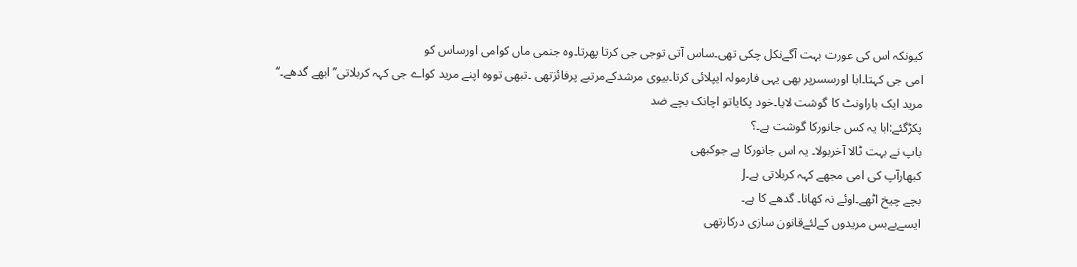کیونکہ اس کی عورت بہت آگےنکل چکی تھی۔ساس آتی توجی جی کرتا پھرتا۔وہ جنمی ماں کوامی اورساس کو
امی جی کہتا۔ابا اورسسرپر بھی یہی فارمولہ ایپلائی کرتا۔بیوی مرشدکےمرتبے پرفائزتھی ۔تبھی تووہ اپنے مرید کواے جی کہہ کربلاتی’’ابھے گدھے۔‘‘
مرید ایک باراونٹ کا گوشت لایا۔خود پکایاتو اچانک بچے ضد
پکڑگئے:ابا یہ کس جانورکا گوشت ہے۔؟
باپ نے بہت ٹالا آخربولا۔ یہ اس جانورکا ہے جوکبھی
کبھارآپ کی امی مجھے کہہ کربلاتی ہے۔J
بچے چیخ اٹھے۔اوئے نہ کھانا۔ گدھے کا ہے۔
ایسےبےبس مریدوں کےلئےقانون سازی درکارتھی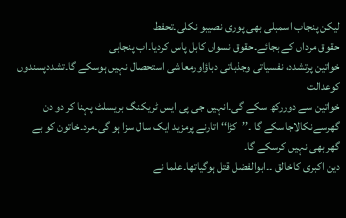لیکن پنجاب اسمبلی بھی پوری نصیبو نکلی۔تحفط
حقوق مرداں کے بجائے۔حقوق نسواں کابل پاس کردیا۔اب پنجابی
خواتین پرتشدد، نفسیاتی وجذباتی دباؤاورمعاشی استحصال نہیں ہوسکے گا۔تشددپسندوں کوعدالت
خواتین سے دوررکھ سکے گی۔انہیں جی پی ایس ٹریکنگ بریسلٹ پہنا کر دو دن گھرسےنکالاجاسکے گا ۔’’کڑا‘‘ اتارنے پرمزید ایک سال سزا ہو گی۔مرد۔خاتون کو بے گھربھی نہیں کرسکے گا۔
دین اکبری کاخالق ۔۔ابوالفضل قتل ہوگیاتھا۔علما نے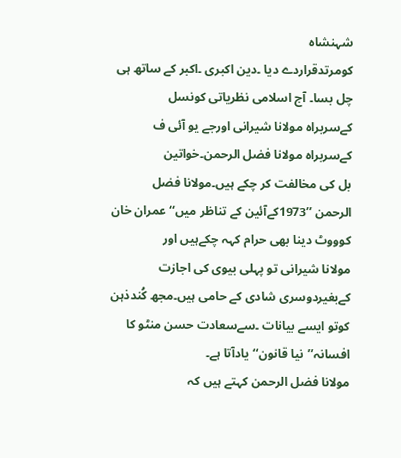شہنشاہ
کومرتدقراردے دیا ۔دین اکبری ۔اکبر کے ساتھ ہی چل بسا۔ آج اسلامی نظریاتی کونسل
کےسربراہ مولانا شیرانی اورجے یو آئی ف کےسربراہ مولانا فضل الرحمن۔خواتین
بل کی مخالفت کر چکے ہیں۔مولانا فضل
الرحمن ’’1973کےآئین کے تناظر میں‘‘عمران خان کوووٹ دینا بھی حرام کہہ چکےہیں اور
مولانا شیرانی تو پہلی بیوی کی اجازت کےبغیردوسری شادی کے حامی ہیں۔مجھ کُندذہن
کوتو ایسے بیانات ۔سےسعادت حسن منٹو کا
افسانہ’’نیا قانون‘‘یادآتا ہے۔
مولانا فضل الرحمن کہتے ہیں کہ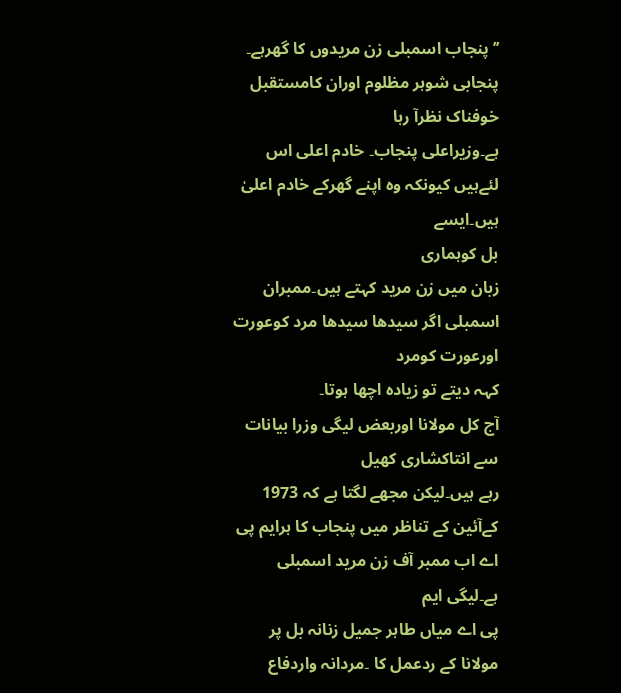’’پنجاب اسمبلی زن مریدوں کا گھرہے۔ پنجابی شوہر مظلوم اوران کامستقبل خوفناک نظرآ رہا
ہے۔وزیراعلی پنجاب۔ خادم اعلی اس لئےہیں کیونکہ وہ اپنے گھرکے خادم اعلیٰ ہیں۔ایسے
بل کوہماری
زبان میں زن مرید کہتے ہیں۔ممبران اسمبلی اگر سیدھا سیدھا مرد کوعورت اورعورت کومرد
کہہ دیتے تو زیادہ اچھا ہوتا۔
آج کل مولانا اوربعض لیگی وزرا بیانات سے انتاکشاری کھیل
رہے ہیں۔لیکن مجھے لگتا ہے کہ 1973 کےآئین کے تناظر میں پنجاب کا ہرایم پی اے اب ممبر آف زن مرید اسمبلی ہے۔لیگی ایم
پی اے میاں طاہر جمیل زنانہ بل پر
مولانا کے ردعمل کا ۔مردانہ واردفاع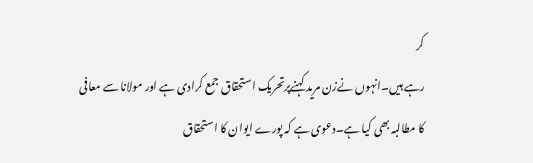کر
رہے ہیں۔انہوں نےزن مرید کہنےپرتحریک استحقاق جمع کرادی ہے اور مولانا سے معافی
کا مطالبہ بھی کیا ہے۔دعوی ہے کہ پورے ایوان کا استحقاق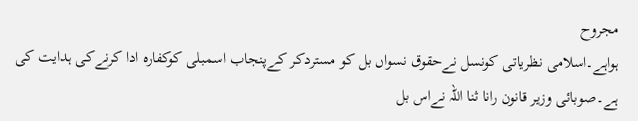مجروح
ہواہے۔اسلامی نظریاتی کونسل نےحقوق نسواں بل کو مستردکر کےپنجاب اسمبلی کوکفارہ ادا کرنےکی ہدایت کی ہے۔صوبائی وزیر قانون رانا ثنا اللہ نےاس بل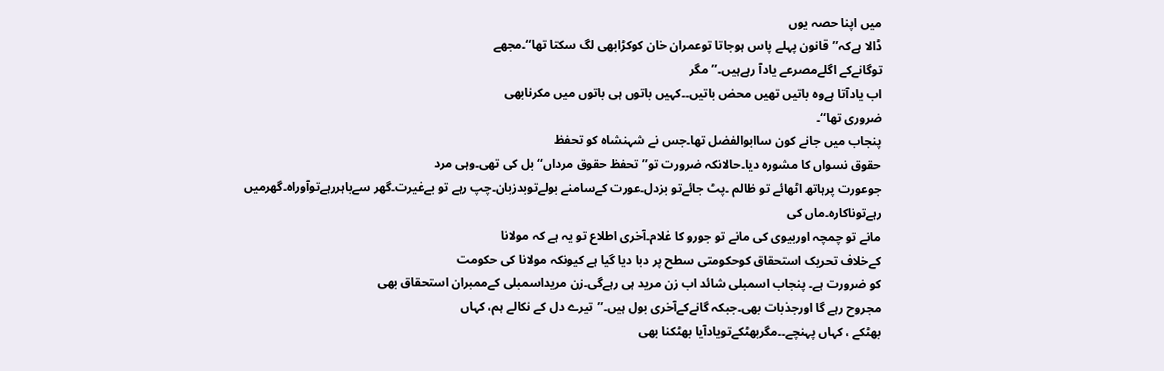میں اپنا حصہ یوں
ڈالا ہےکہ’’قانون پہلے پاس ہوجاتا توعمران خان کوکڑابھی لگ سکتا تھا‘‘۔مجھے
توگانےکے اگلےمصرعے یادآ رہےہیں۔’’مگر
اب یادآتا ہےوہ باتیں تھیں محض باتیں۔۔کہیں باتوں ہی باتوں میں مکرنابھی
ضروری تھا‘‘۔
پنجاب میں جانے کون ساابوالفضل تھا۔جس نے شہنشاہ کو تحفظ
حقوق نسواں کا مشورہ دیا۔حالانکہ ضرورت تو’’ تحفظ حقوق مرداں‘‘بل کی تھی۔وہی مرد
جوعورت پرہاتھ اٹھائے تو ظالم ۔پٹ جائےتو بزدل۔عورت کےسامنے بولےتوبدزبان۔چپ رہے تو بےغیرت۔گھر سےباہررہےتوآوراہ۔گھرمیں رہےتوناکارہ۔ماں کی
مانے تو چمچہ اوربیوی کی مانے تو جورو کا غلام۔آخری اطلاع تو یہ ہے کہ مولانا
کےخلاف تحریک استحقاق کوحکومتی سطح پر دبا دیا گیا ہے کیونکہ مولانا کی حکومت
کو ضرورت ہے۔ پنجاب اسمبلی شائد اب زن مرید ہی رہےگی۔زن مریداسمبلی کےممبران استحقاق بھی
مجروح رہے گا اورجذبات بھی۔جبکہ گانےکےآخری بول ہیں۔’’تیرے دل کے نکالے ہم، کہاں
بھٹکے ، کہاں پہنچے۔۔مگربھٹکےتویادآیا بھٹکنا بھی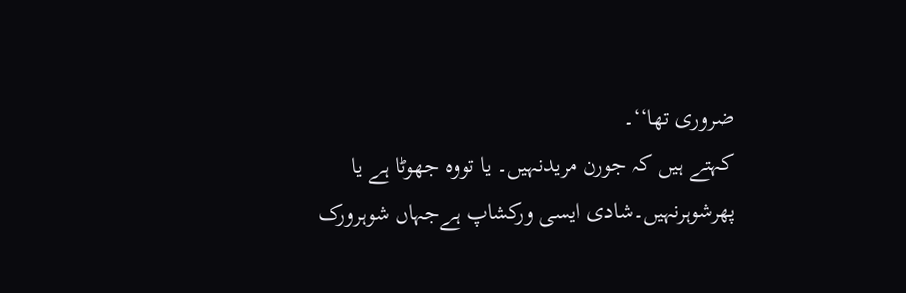ضروری تھا‘‘۔
کہتے ہیں کہ جورن مریدنہیں۔ یا تووہ جھوٹا ہے یا پھرشوہرنہیں۔شادی ایسی ورکشاپ ہےجہاں شوہرورک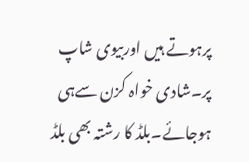پرہوتے ہیں اوربیوی شاپ پر۔شادی خواہ کزن سےہی ہوجائے۔بلڈ کا رشتہ بھی بلڈ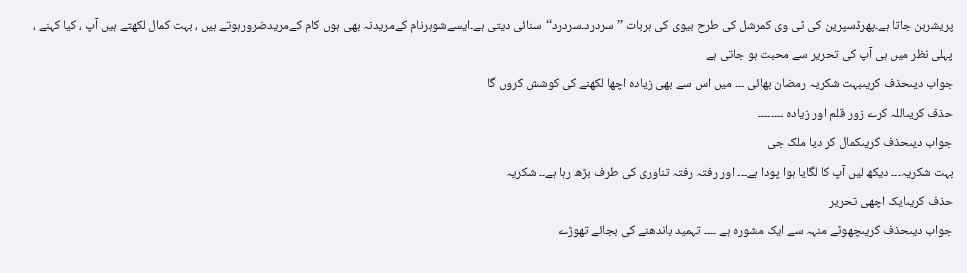پریشربن جاتا ہے۔پھرڈسپرین کی ٹی وی کمرشل کی طرح بیوی کی ہربات ’’سردرد۔سردرد‘‘سنائی دیتی ہے۔ایسےشوہرنام کےمریدنہ بھی ہوں کام کےمریدضرورہوتے ہیں ، بہت کمال لکھتے ہیں آپ ، کیا کہنے ، پہلی نظر میں ہی آپ کی تحریر سے محبت ہو جاتی ہے
جواب دیںحذف کریںبہت شکریہ رمضان بھائی ۔۔۔ میں اس سے بھی زیادہ اچھا لکھنے کی کوشش کروں گا
حذف کریںاللہ کرے زور قلم اور زیادہ ۔۔۔۔۔۔۔۔
جواب دیںحذف کریںکمال کر دیا ملک جی
بہت شکریہ۔۔۔ دیکھ لیں آپ کا لگایا ہوا پودا ہے۔۔۔ اور رفتہ رفتہ تناوری کی طرف بڑھ رہا ہے۔۔ شکریہ
حذف کریںایک اچھی تحریر
جواب دیںحذف کریںچھوٹے منہہ سے ایک مشورہ ہے ۔۔۔۔ تہمید باندھنے کی بجائے تھوڑے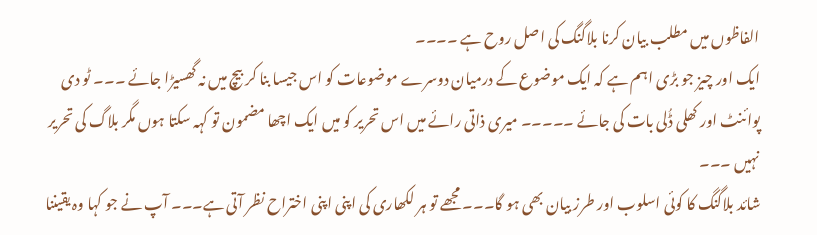الفاظوں میں مطلب بیان کرنا بلاگنگ کی اصل روح ہے ۔۔۔۔
ایک اور چیز جو بڑی اہم ہے کہ ایک موضوع کے درمیان دوسرے موضوعات کو اس جیسا بنا کر بیچ میں نہ گھسیڑا جائے ۔۔۔ ٹو دی پوائنٹ اور کھلی ڈُلی بات کی جائے ۔۔۔۔۔ میری ذاتی رائے میں اس تحریر کو میں ایک اچھا مضمون تو کہہ سکتا ہوں مگر بلاگ کی تحریر نہیں ۔۔۔
شائد بلاگنگ کا کوئی اسلوب اور طرز بیان بھی ہو گا۔۔۔ مجھے تو ہر لکھاری کی اپنی اپنی اختراح نظر آتی ہے۔۔۔ آپ نے جو کہا وہ یقیننا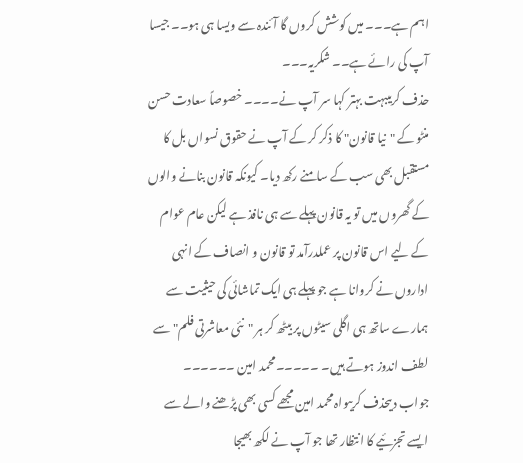اہم ہے۔۔۔ میں کوشش کروں گا آئندہ سے ویسا ہی ہو۔۔ جیسا آپ کی رائے ہے۔۔ شکریہ۔۔۔
حذف کریںبہت بہتر کہا سر آپ نے۔۔۔۔ خصوصاً سعادت حسن منٹو کے "نیا قانون" کا ذکر کر کے آپ نے حقوق نسواں بل کا مستقبل بھی سب کے سامنے رکھ دیا۔ کیونکہ قانون بنانے والوں کے گھروں میں تو یہ قانون پہلے سے ہی نافذ ہے لیکن عام عوام کے لیے اس قانون پر عملدرآمد تو قانون و انصاف کے انہی اداروں نے کروانا ہے جو پہلے ہی ایک تماشائی کی حیثیت سے ہمارے ساتھ ہی اگلی سیٹوں پر بیٹھ کر ہر "نئی معاشرتی فلم" سے لطف اندوز ہوتے ہیں۔ ۔۔۔۔۔محمد امین ۔۔۔۔۔۔
جواب دیںحذف کریںواہ محمد امین مجھے کسی بھی پڑھنے والے سے ایسے تجزئیے کا انتظار تھا جو آپ نے لکھ بھیجا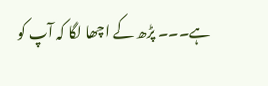ہے۔۔۔ پڑھ کے اچھا لگا کہ آپ کو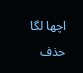اچھا لگا
حذف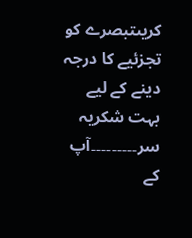کریںتبصرے کو تجزئیے کا درجہ دینے کے لیے بہت شکریہ سر۔۔۔۔۔۔۔۔۔آپ کے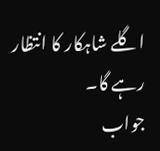اگلے شاہکار کا انتظار رہے گا۔
جواب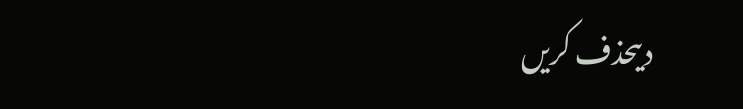دیںحذف کریں